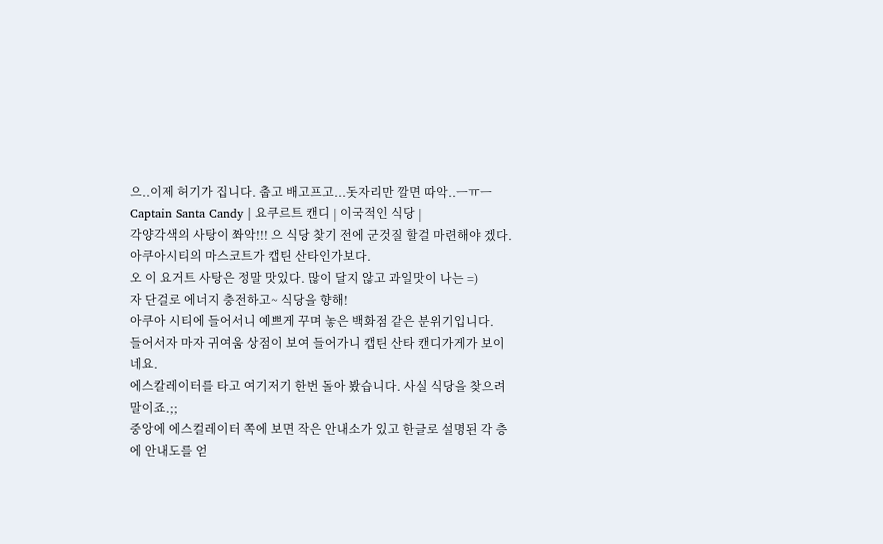으..이제 허기가 집니다. 춥고 배고프고...돗자리만 깔면 따악..ㅡㅠㅡ
Captain Santa Candy | 요쿠르트 캔디 | 이국적인 식당 |
각양각색의 사탕이 쫘악!!! 으 식당 찾기 전에 군것질 할걸 마련해야 겠다.
아쿠아시티의 마스코트가 캡틴 산타인가보다.
오 이 요거트 사탕은 정말 맛있다. 많이 달지 않고 과일맛이 나는 =)
자 단걸로 에너지 충전하고~ 식당을 향해!
아쿠아 시티에 들어서니 예쁘게 꾸며 놓은 백화점 같은 분위기입니다.
들어서자 마자 귀여움 상점이 보여 들어가니 캡틴 산타 캔디가게가 보이네요.
에스칼레이터를 타고 여기저기 한번 돌아 봤습니다. 사실 식당을 찾으려 말이죠.;;
중앙에 에스컬레이터 쪽에 보면 작은 안내소가 있고 한글로 설명된 각 층에 안내도를 얻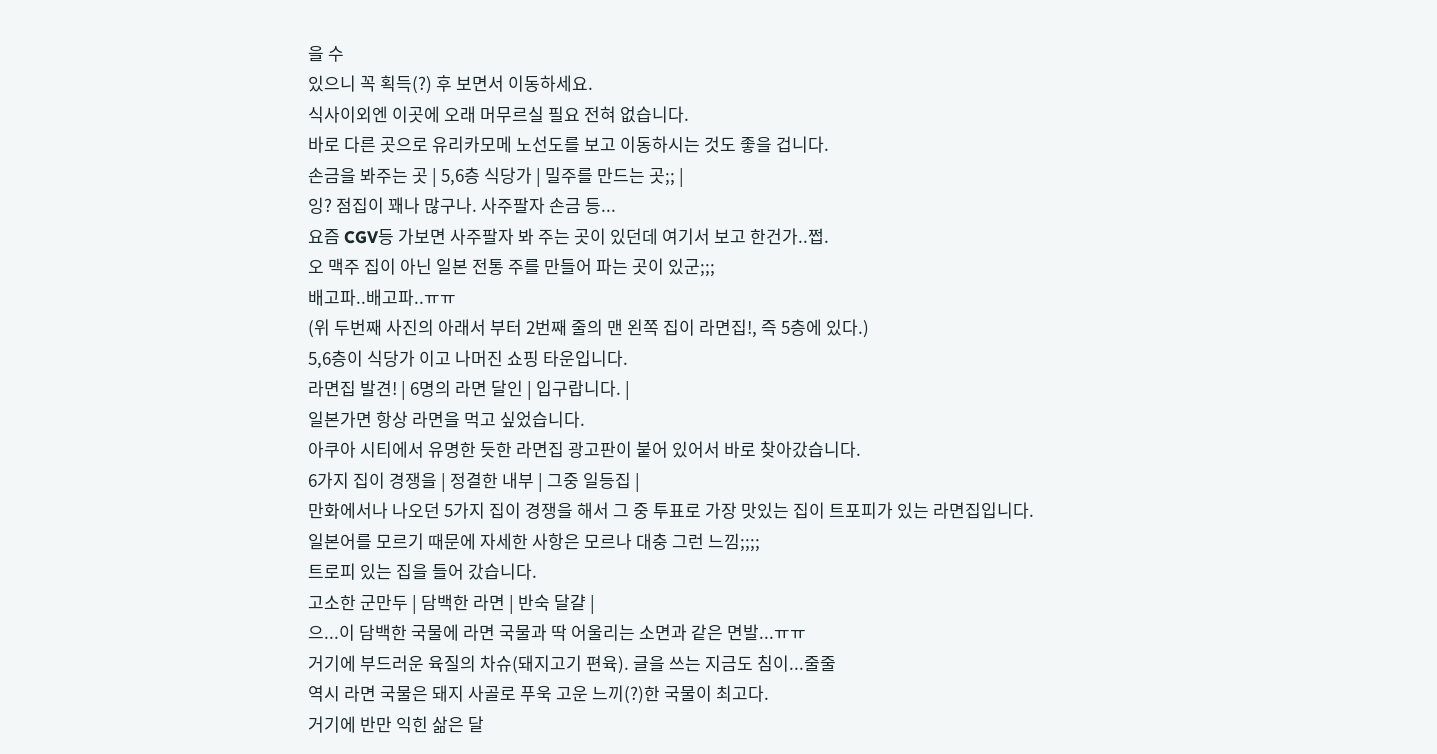을 수
있으니 꼭 획득(?) 후 보면서 이동하세요.
식사이외엔 이곳에 오래 머무르실 필요 전혀 없습니다.
바로 다른 곳으로 유리카모메 노선도를 보고 이동하시는 것도 좋을 겁니다.
손금을 봐주는 곳 | 5,6층 식당가 | 밀주를 만드는 곳;; |
잉? 점집이 꽤나 많구나. 사주팔자 손금 등...
요즘 CGV등 가보면 사주팔자 봐 주는 곳이 있던데 여기서 보고 한건가..쩝.
오 맥주 집이 아닌 일본 전통 주를 만들어 파는 곳이 있군;;;
배고파..배고파..ㅠㅠ
(위 두번째 사진의 아래서 부터 2번째 줄의 맨 왼쪽 집이 라면집!, 즉 5층에 있다.)
5,6층이 식당가 이고 나머진 쇼핑 타운입니다.
라면집 발견! | 6명의 라면 달인 | 입구랍니다. |
일본가면 항상 라면을 먹고 싶었습니다.
아쿠아 시티에서 유명한 듯한 라면집 광고판이 붙어 있어서 바로 찾아갔습니다.
6가지 집이 경쟁을 | 정결한 내부 | 그중 일등집 |
만화에서나 나오던 5가지 집이 경쟁을 해서 그 중 투표로 가장 맛있는 집이 트포피가 있는 라면집입니다.
일본어를 모르기 때문에 자세한 사항은 모르나 대충 그런 느낌;;;;
트로피 있는 집을 들어 갔습니다.
고소한 군만두 | 담백한 라면 | 반숙 달걀 |
으...이 담백한 국물에 라면 국물과 딱 어울리는 소면과 같은 면발...ㅠㅠ
거기에 부드러운 육질의 차슈(돼지고기 편육). 글을 쓰는 지금도 침이...줄줄
역시 라면 국물은 돼지 사골로 푸욱 고운 느끼(?)한 국물이 최고다.
거기에 반만 익힌 삶은 달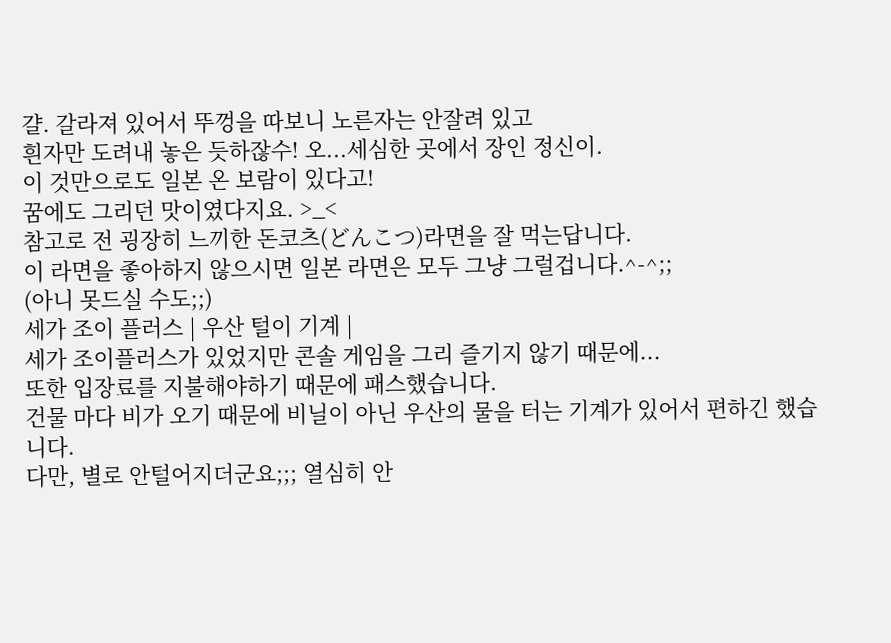걀. 갈라져 있어서 뚜껑을 따보니 노른자는 안잘려 있고
흰자만 도려내 놓은 듯하잖수! 오...세심한 곳에서 장인 정신이.
이 것만으로도 일본 온 보람이 있다고!
꿈에도 그리던 맛이였다지요. >_<
참고로 전 굉장히 느끼한 돈코츠(どんこつ)라면을 잘 먹는답니다.
이 라면을 좋아하지 않으시면 일본 라면은 모두 그냥 그럴겁니다.^-^;;
(아니 못드실 수도;;)
세가 조이 플러스 | 우산 털이 기계 |
세가 조이플러스가 있었지만 콘솔 게임을 그리 즐기지 않기 때문에...
또한 입장료를 지불해야하기 때문에 패스했습니다.
건물 마다 비가 오기 때문에 비닐이 아닌 우산의 물을 터는 기계가 있어서 편하긴 했습니다.
다만, 별로 안털어지더군요;;; 열심히 안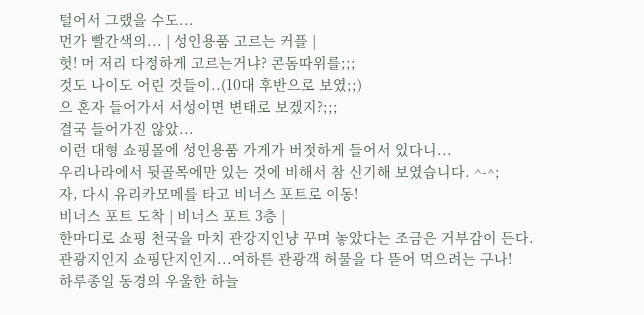털어서 그랬을 수도...
먼가 빨간색의... | 성인용품 고르는 커플 |
헛! 머 저리 다정하게 고르는거냐? 콘돔따위를;;;
것도 나이도 어린 것들이..(10대 후반으로 보였;;)
으 혼자 들어가서 서성이면 변태로 보겠지?;;;
결국 들어가진 않았...
이런 대형 쇼핑몰에 성인용품 가게가 버젓하게 들어서 있다니...
우리나라에서 뒷골목에만 있는 것에 비해서 참 신기해 보였습니다. ^-^;
자, 다시 유리카모메를 타고 비너스 포트로 이동!
비너스 포트 도착 | 비너스 포트 3층 |
한마디로 쇼핑 천국을 마치 관강지인냥 꾸며 놓았다는 조금은 거부감이 든다.
관광지인지 쇼핑단지인지...여하튼 관광객 허물을 다 뜯어 먹으려는 구나!
하루종일 동경의 우울한 하늘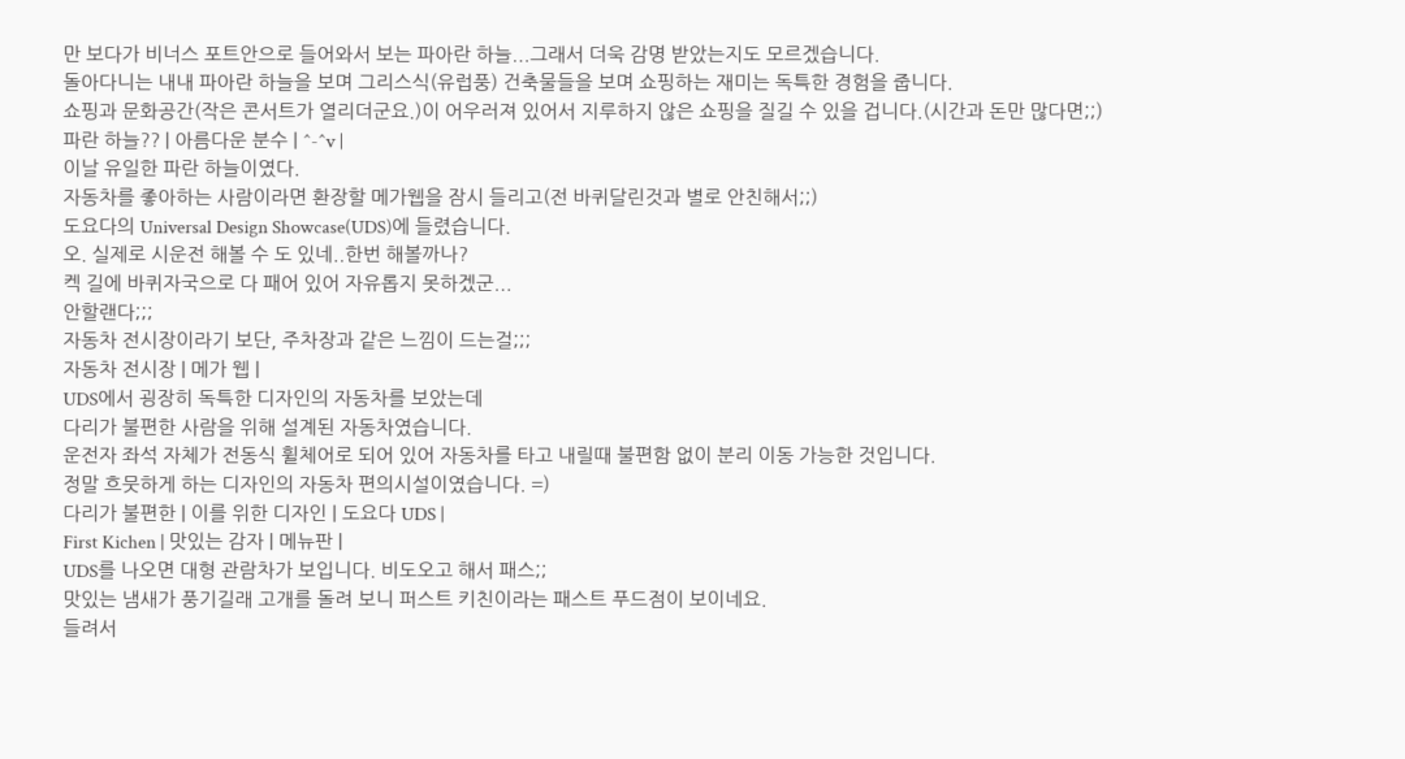만 보다가 비너스 포트안으로 들어와서 보는 파아란 하늘...그래서 더욱 감명 받았는지도 모르겠습니다.
돌아다니는 내내 파아란 하늘을 보며 그리스식(유럽풍) 건축물들을 보며 쇼핑하는 재미는 독특한 경험을 줍니다.
쇼핑과 문화공간(작은 콘서트가 열리더군요.)이 어우러져 있어서 지루하지 않은 쇼핑을 질길 수 있을 겁니다.(시간과 돈만 많다면;;)
파란 하늘?? | 아름다운 분수 | ^-^v |
이날 유일한 파란 하늘이였다.
자동차를 좋아하는 사람이라면 환장할 메가웹을 잠시 들리고(전 바퀴달린것과 별로 안친해서;;)
도요다의 Universal Design Showcase(UDS)에 들렸습니다.
오. 실제로 시운전 해볼 수 도 있네..한번 해볼까나?
켁 길에 바퀴자국으로 다 패어 있어 자유롭지 못하겠군...
안할랜다;;;
자동차 전시장이라기 보단, 주차장과 같은 느낌이 드는걸;;;
자동차 전시장 | 메가 웹 |
UDS에서 굉장히 독특한 디자인의 자동차를 보았는데
다리가 불편한 사람을 위해 설계된 자동차였습니다.
운전자 좌석 자체가 전동식 휠체어로 되어 있어 자동차를 타고 내릴때 불편함 없이 분리 이동 가능한 것입니다.
정말 흐뭇하게 하는 디자인의 자동차 편의시설이였습니다. =)
다리가 불편한 | 이를 위한 디자인 | 도요다 UDS |
First Kichen | 맛있는 감자 | 메뉴판 |
UDS를 나오면 대형 관람차가 보입니다. 비도오고 해서 패스;;
맛있는 냄새가 풍기길래 고개를 돌려 보니 퍼스트 키친이라는 패스트 푸드점이 보이네요.
들려서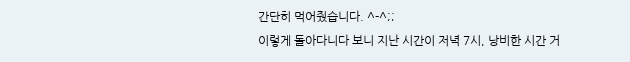간단히 먹어줬습니다. ^-^;;
이렇게 돌아다니다 보니 지난 시간이 저녁 7시, 낭비한 시간 거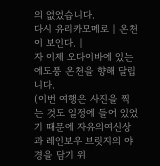의 없었습니다.
다시 유리카모메로 | 온천이 보인다. |
자 이제 오다이바에 있는 에도풍 온천을 향해 달립니다.
(이번 여행은 사진을 찍는 것도 일정에 들어 있었기 때문에 자유의여신상과 레인보우 브릿지의 야경을 담기 위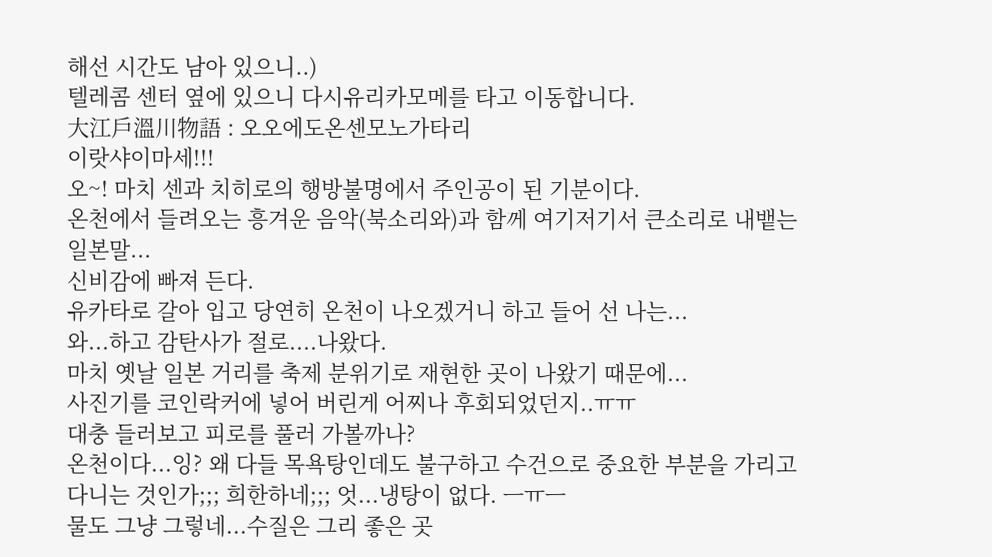해선 시간도 남아 있으니..)
텔레콤 센터 옆에 있으니 다시유리카모메를 타고 이동합니다.
大江戶溫川物語 : 오오에도온센모노가타리
이랏샤이마세!!!
오~! 마치 센과 치히로의 행방불명에서 주인공이 된 기분이다.
온천에서 들려오는 흥겨운 음악(북소리와)과 함께 여기저기서 큰소리로 내뱉는 일본말...
신비감에 빠져 든다.
유카타로 갈아 입고 당연히 온천이 나오겠거니 하고 들어 선 나는...
와...하고 감탄사가 절로....나왔다.
마치 옛날 일본 거리를 축제 분위기로 재현한 곳이 나왔기 때문에...
사진기를 코인락커에 넣어 버린게 어찌나 후회되었던지..ㅠㅠ
대충 들러보고 피로를 풀러 가볼까나?
온천이다...잉? 왜 다들 목욕탕인데도 불구하고 수건으로 중요한 부분을 가리고 다니는 것인가;;; 희한하네;;; 엇...냉탕이 없다. ㅡㅠㅡ
물도 그냥 그렇네...수질은 그리 좋은 곳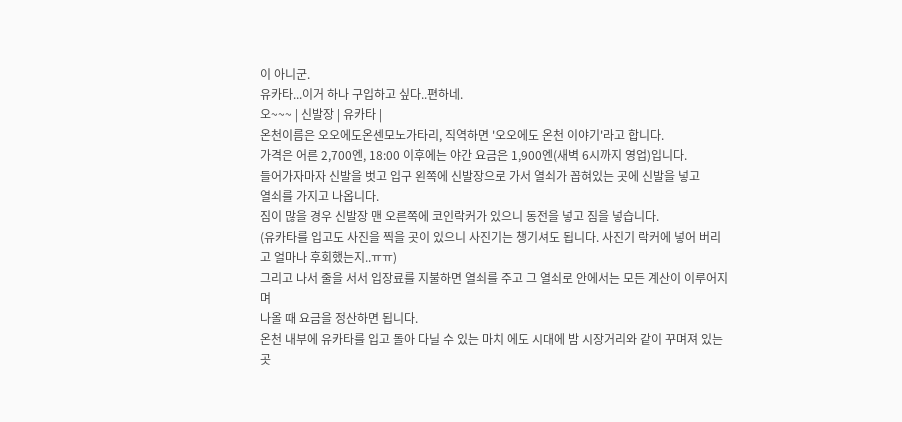이 아니군.
유카타...이거 하나 구입하고 싶다..편하네.
오~~~ | 신발장 | 유카타 |
온천이름은 오오에도온센모노가타리, 직역하면 '오오에도 온천 이야기'라고 합니다.
가격은 어른 2,700엔, 18:00 이후에는 야간 요금은 1,900엔(새벽 6시까지 영업)입니다.
들어가자마자 신발을 벗고 입구 왼쪽에 신발장으로 가서 열쇠가 꼽혀있는 곳에 신발을 넣고
열쇠를 가지고 나옵니다.
짐이 많을 경우 신발장 맨 오른쪽에 코인락커가 있으니 동전을 넣고 짐을 넣습니다.
(유카타를 입고도 사진을 찍을 곳이 있으니 사진기는 챙기셔도 됩니다. 사진기 락커에 넣어 버리고 얼마나 후회했는지..ㅠㅠ)
그리고 나서 줄을 서서 입장료를 지불하면 열쇠를 주고 그 열쇠로 안에서는 모든 계산이 이루어지며
나올 때 요금을 정산하면 됩니다.
온천 내부에 유카타를 입고 돌아 다닐 수 있는 마치 에도 시대에 밤 시장거리와 같이 꾸며져 있는 곳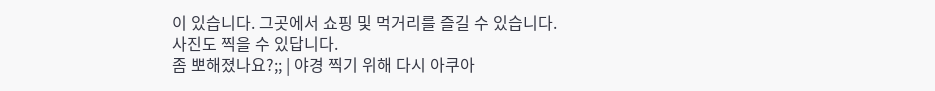이 있습니다. 그곳에서 쇼핑 및 먹거리를 즐길 수 있습니다. 사진도 찍을 수 있답니다.
좀 뽀해졌나요?;; | 야경 찍기 위해 다시 아쿠아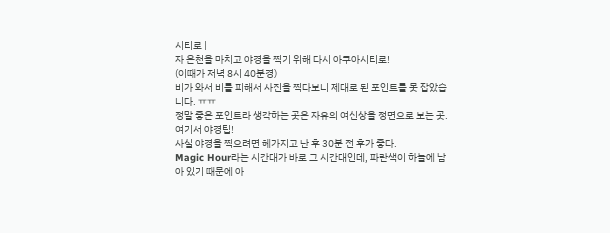시티로 |
자 온천을 마치고 야경을 찍기 위해 다시 아쿠아시티로!
(이때가 저녁 8시 40분경)
비가 와서 비를 피해서 사진을 찍다보니 제대로 된 포인트를 못 잡았습니다. ㅠㅠ
정말 좋은 포인트라 생각하는 곳은 자유의 여신상을 정면으로 보는 곳.
여기서 야경팁!
사실 야경을 찍으려면 헤가지고 난 후 30분 전 후가 좋다.
Magic Hour라는 시간대가 바로 그 시간대인데, 파란색이 하늘에 남아 있기 때문에 아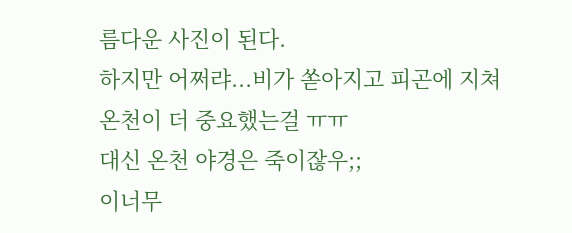름다운 사진이 된다.
하지만 어쩌랴...비가 쏟아지고 피곤에 지쳐 온천이 더 중요했는걸 ㅠㅠ
대신 온천 야경은 죽이잖우;;
이너무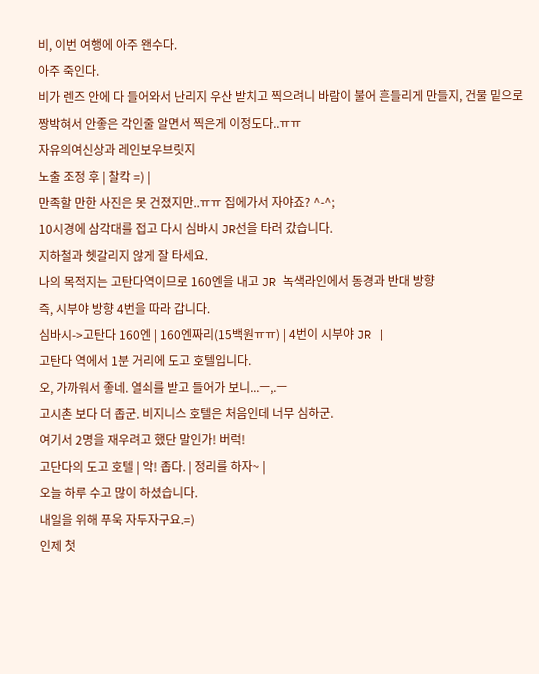비, 이번 여행에 아주 왠수다.
아주 죽인다.
비가 렌즈 안에 다 들어와서 난리지 우산 받치고 찍으려니 바람이 불어 흔들리게 만들지, 건물 밑으로 짱박혀서 안좋은 각인줄 알면서 찍은게 이정도다..ㅠㅠ
자유의여신상과 레인보우브릿지
노출 조정 후 | 찰칵 =) |
만족할 만한 사진은 못 건졌지만..ㅠㅠ 집에가서 자야죠? ^-^;
10시경에 삼각대를 접고 다시 심바시 JR선을 타러 갔습니다.
지하철과 헷갈리지 않게 잘 타세요.
나의 목적지는 고탄다역이므로 160엔을 내고 JR 녹색라인에서 동경과 반대 방향
즉, 시부야 방향 4번을 따라 갑니다.
심바시->고탄다 160엔 | 160엔짜리(15백원ㅠㅠ) | 4번이 시부야 JR |
고탄다 역에서 1분 거리에 도고 호텔입니다.
오, 가까워서 좋네. 열쇠를 받고 들어가 보니...ㅡ,.ㅡ
고시촌 보다 더 좁군. 비지니스 호텔은 처음인데 너무 심하군.
여기서 2명을 재우려고 했단 말인가! 버럭!
고단다의 도고 호텔 | 악! 좁다. | 정리를 하자~ |
오늘 하루 수고 많이 하셨습니다.
내일을 위해 푸욱 자두자구요.=)
인제 첫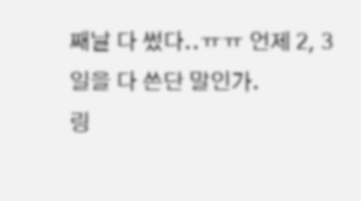째날 다 썼다..ㅠㅠ 언제 2, 3일을 다 쓴단 말인가.
링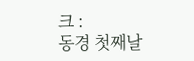크 :
동경 첫째날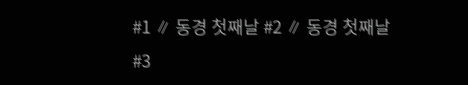#1 ∥ 동경 첫째날 #2 ∥ 동경 첫째날 #3